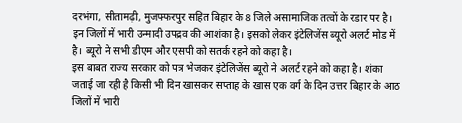दरभंगा, सीतामढ़ी, मुजफ्फरपुर सहित बिहार के 8 जिले असामाजिक तत्वों के रडार पर है। इन जिलों में भारी उन्मादी उपद्रव की आशंका है। इसको लेकर इंटेलिजेंस ब्यूरो अलर्ट मोड में है। ब्यूरो ने सभी डीएम और एसपी को सतर्क रहने को कहा है।
इस बाबत राज्य सरकार को पत्र भेजकर इंटेलिजेंस ब्यूरो ने अलर्ट रहने को कहा है। शंका जताई जा रही है किसी भी दिन खासकर सप्ताह के खास एक वर्ग के दिन उत्तर बिहार के आठ जिलों में भारी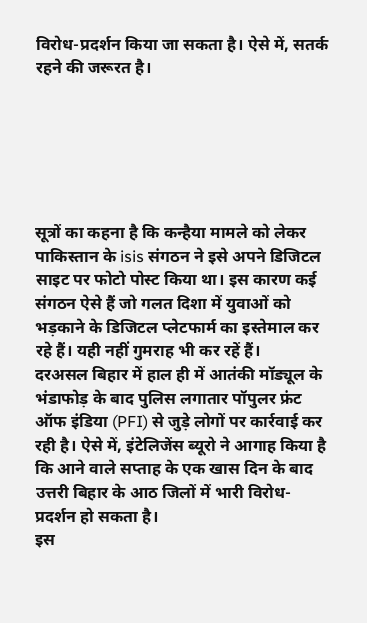विरोध-प्रदर्शन किया जा सकता है। ऐसे में, सतर्क रहने की जरूरत है।






सूत्रों का कहना है कि कन्हैया मामले को लेकर पाकिस्तान के isis संगठन ने इसे अपने डिजिटल साइट पर फोटो पोस्ट किया था। इस कारण कई संगठन ऐसे हैं जो गलत दिशा में युवाओं को भड़काने के डिजिटल प्लेटफार्म का इस्तेमाल कर रहे हैं। यही नहीं गुमराह भी कर रहें हैं।
दरअसल बिहार में हाल ही में आतंकी मॉड्यूल के भंडाफोड़ के बाद पुलिस लगातार पॉपुलर फ्रंट ऑफ इंडिया (PFI) से जुड़े लोगों पर कार्रवाई कर रही है। ऐसे में, इंटेलिजेंस ब्यूरो ने आगाह किया है कि आने वाले सप्ताह के एक खास दिन के बाद उत्तरी बिहार के आठ जिलों में भारी विरोध-प्रदर्शन हो सकता है।
इस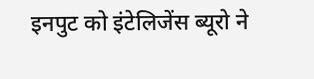इनपुट को इंटेलिजेंस ब्यूरो ने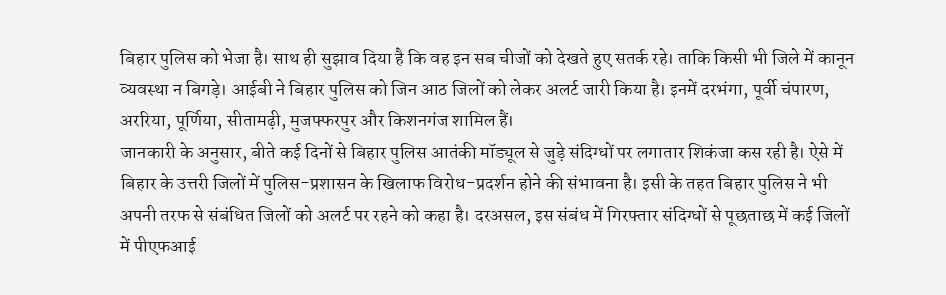बिहार पुलिस को भेजा है। साथ ही सुझाव दिया है कि वह इन सब चीजों को देखते हुए सतर्क रहे। ताकि किसी भी जिले में कानून व्यवस्था न बिगड़े। आईबी ने बिहार पुलिस को जिन आठ जिलों को लेकर अलर्ट जारी किया है। इनमें दरभंगा, पूर्वी चंपारण, अररिया, पूर्णिया, सीतामढ़ी, मुजफ्फरपुर और किशनगंज शामिल हैं।
जानकारी के अनुसार, बीते कई दिनों से बिहार पुलिस आतंकी मॉड्यूल से जुड़े संदिग्धों पर लगातार शिकंजा कस रही है। ऐसे में बिहार के उत्तरी जिलों में पुलिस-प्रशासन के खिलाफ विरोध-प्रदर्शन होने की संभावना है। इसी के तहत बिहार पुलिस ने भी अपनी तरफ से संबंधित जिलों को अलर्ट पर रहने को कहा है। दरअसल, इस संबंध में गिरफ्तार संदिग्धों से पूछताछ में कई जिलों में पीएफआई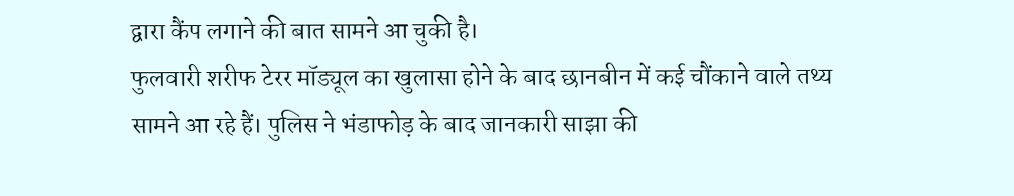द्वारा कैंप लगाने की बात सामने आ चुकी है।
फुलवारी शरीफ टेरर मॉड्यूल का खुलासा होने के बाद छानबीन में कई चौंकाने वाले तथ्य सामने आ रहे हैं। पुलिस ने भंडाफोड़ के बाद जानकारी साझा की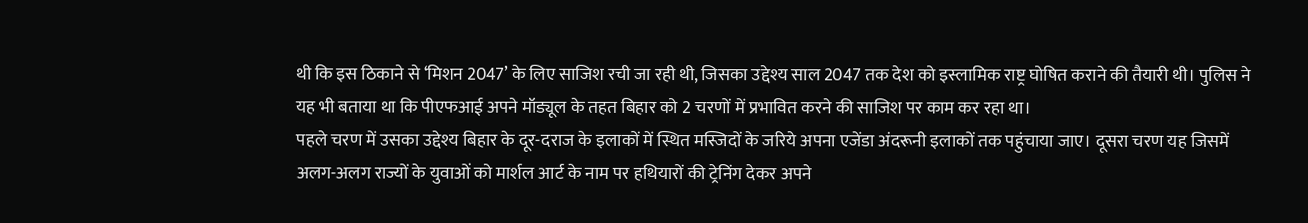थी कि इस ठिकाने से ‘मिशन 2047’ के लिए साजिश रची जा रही थी, जिसका उद्देश्य साल 2047 तक देश को इस्लामिक राष्ट्र घोषित कराने की तैयारी थी। पुलिस ने यह भी बताया था कि पीएफआई अपने मॉड्यूल के तहत बिहार को 2 चरणों में प्रभावित करने की साजिश पर काम कर रहा था।
पहले चरण में उसका उद्देश्य बिहार के दूर-दराज के इलाकों में स्थित मस्जिदों के जरिये अपना एजेंडा अंदरूनी इलाकों तक पहुंचाया जाए। दूसरा चरण यह जिसमें अलग-अलग राज्यों के युवाओं को मार्शल आर्ट के नाम पर हथियारों की ट्रेनिंग देकर अपने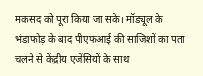मकसद को पूरा किया जा सके। मॉड्यूल के भंडाफोड़ के बाद पीएफआई की साजिशों का पता चलने से केंद्रीय एजेंसियों के साथ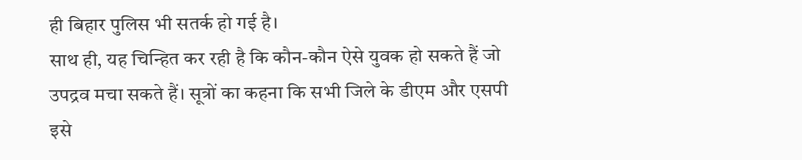ही बिहार पुलिस भी सतर्क हो गई है।
साथ ही, यह चिन्हित कर रही है कि कौन-कौन ऐसे युवक हो सकते हैं जो उपद्रव मचा सकते हैं। सूत्रों का कहना कि सभी जिले के डीएम और एसपी इसे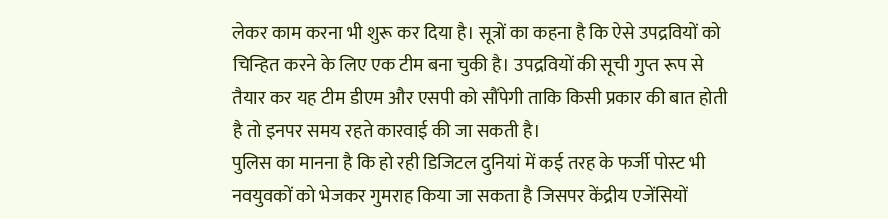लेकर काम करना भी शुरू कर दिया है। सूत्रों का कहना है कि ऐसे उपद्रवियों को चिन्हित करने के लिए एक टीम बना चुकी है। उपद्रवियों की सूची गुप्त रूप से तैयार कर यह टीम डीएम और एसपी को सौंपेगी ताकि किसी प्रकार की बात होती है तो इनपर समय रहते कारवाई की जा सकती है।
पुलिस का मानना है कि हो रही डिजिटल दुनियां में कई तरह के फर्जी पोस्ट भी नवयुवकों को भेजकर गुमराह किया जा सकता है जिसपर केंद्रीय एजेंसियों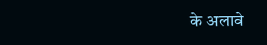के अलावे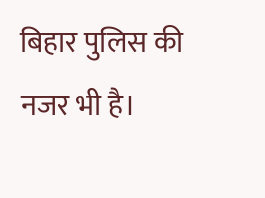बिहार पुलिस की नजर भी है।